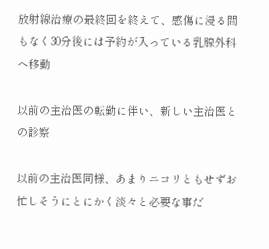放射線治療の最終回を終えて、感傷に浸る間もなく30分後には予約が入っている乳腺外科へ移動

以前の主治医の転勤に伴い、新しい主治医との診察

以前の主治医同様、あまりニコリともせずお忙しそうにとにかく淡々と必要な事だ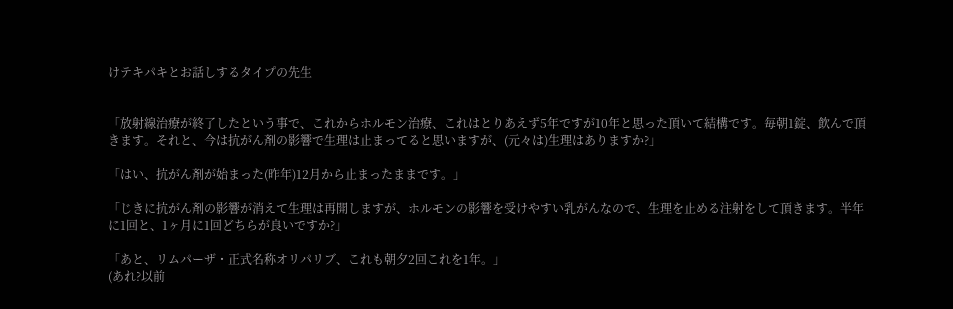けテキパキとお話しするタイプの先生


「放射線治療が終了したという事で、これからホルモン治療、これはとりあえず5年ですが10年と思った頂いて結構です。毎朝1錠、飲んで頂きます。それと、今は抗がん剤の影響で生理は止まってると思いますが、(元々は)生理はありますか?」

「はい、抗がん剤が始まった(昨年)12月から止まったままです。」

「じきに抗がん剤の影響が消えて生理は再開しますが、ホルモンの影響を受けやすい乳がんなので、生理を止める注射をして頂きます。半年に1回と、1ヶ月に1回どちらが良いですか?」

「あと、リムパーザ・正式名称オリパリブ、これも朝夕2回これを1年。」
(あれ?以前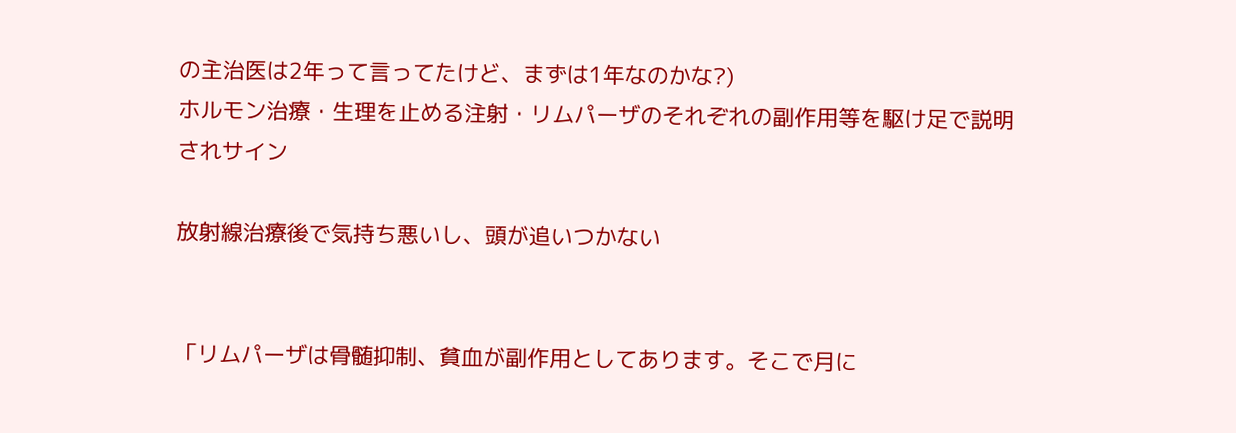の主治医は2年って言ってたけど、まずは1年なのかな?)
ホルモン治療・生理を止める注射・リムパーザのそれぞれの副作用等を駆け足で説明されサイン

放射線治療後で気持ち悪いし、頭が追いつかない


「リムパーザは骨髄抑制、貧血が副作用としてあります。そこで月に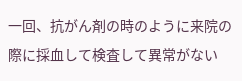一回、抗がん剤の時のように来院の際に採血して検査して異常がない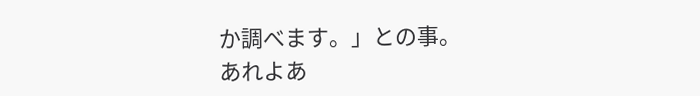か調べます。」との事。
あれよあ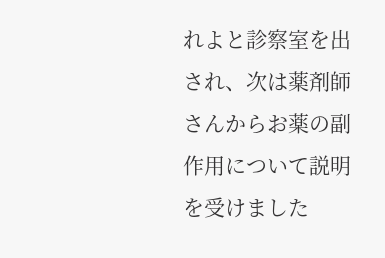れよと診察室を出され、次は薬剤師さんからお薬の副作用について説明を受けました